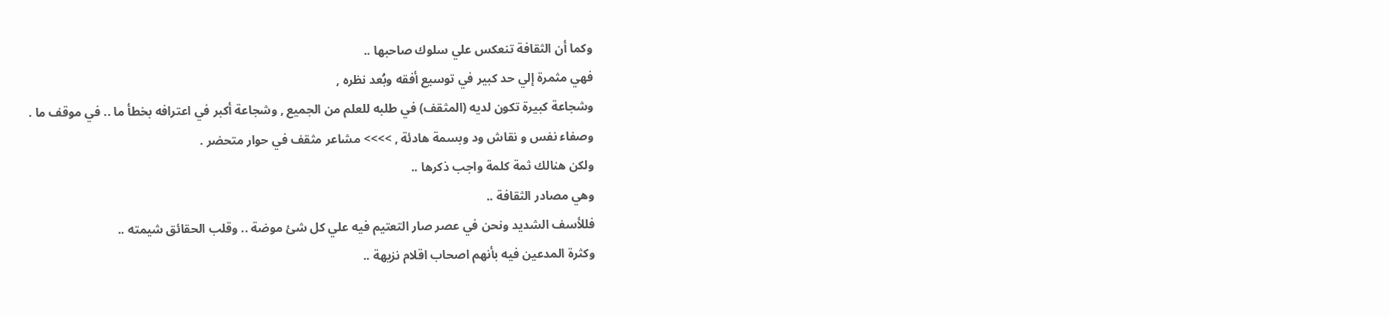وكما أن الثقافة تنعكس علي سلوك صاحبها ..
فهي مثمرة إلي حد كبير في توسيع أفقه وبُعد نظره ,
وشجاعة كبيرة تكون لديه (المثقف) في طلبه للعلم من الجميع , وشجاعة أكبر في اعترافه بخطأ ما .. في موقف ما .
وصفاء نفس و نقاش ود وبسمة هادئة , >>>> مشاعر مثقف في حوار متحضر .
ولكن هنالك ثمة كلمة واجب ذكرها ..
وهي مصادر الثقافة ..
فللأسف الشديد ونحن في عصر صار التعتيم فيه علي كل شئ موضة .. وقلب الحقائق شيمته ..
وكثرة المدعين فيه بأنهم اصحاب اقلام نزيهة ..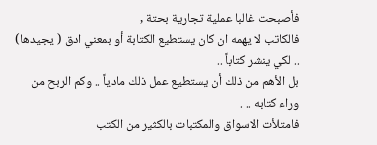فأصبحت غالبا عملية تجارية بحتة ,
فالكاتب لا يهمه ان كان يستطيع الكتابة أو بمعني ادق ( يجيدها) .. لكي ينشر كتاباً ..
بل الأهم من ذلك أن يستطيع عمل ذلك مادياً .. وكم الربح من وراء كتابه .. .
فامتلأت الاسواق والمكتبات بالكثير من الكتب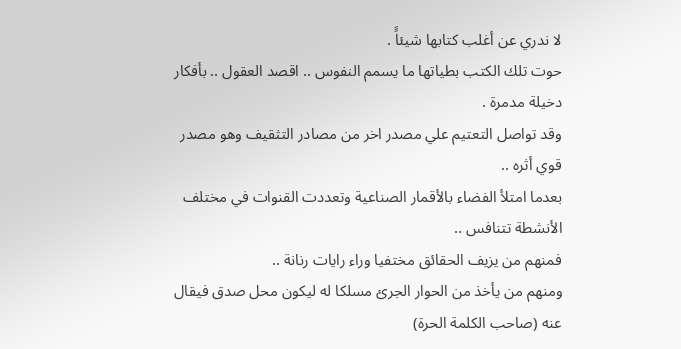لا ندري عن أغلب كتابها شيئاًَ .
حوت تلك الكتب بطياتها ما يسمم النفوس .. اقصد العقول .. بأفكار دخيلة مدمرة .
وقد تواصل التعتيم علي مصدر اخر من مصادر التثقيف وهو مصدر قوي أثره ..
بعدما امتلأ الفضاء بالأقمار الصناعية وتعددت القنوات في مختلف الأنشطة تتنافس ..
فمنهم من يزيف الحقائق مختفيا وراء رايات رنانة ..
ومنهم من يأخذ من الحوار الجرئ مسلكا له ليكون محل صدق فيقال عنه (صاحب الكلمة الحرة)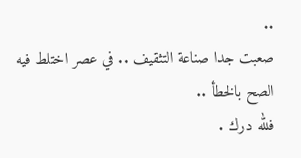..
صعبت جدا صناعة التثقيف .. في عصر اختلط فيه الصح بالخطأ ..
فلله درك .